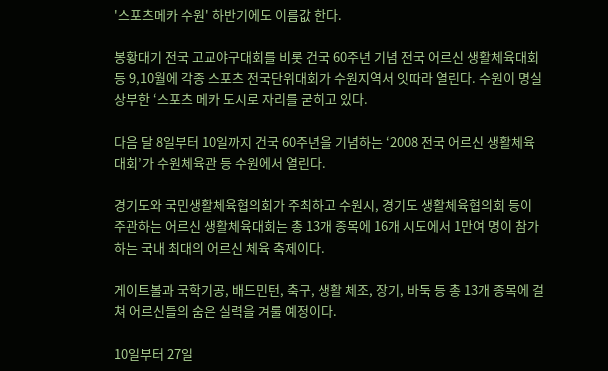'스포츠메카 수원' 하반기에도 이름값 한다.

봉황대기 전국 고교야구대회를 비롯 건국 60주년 기념 전국 어르신 생활체육대회 등 9,10월에 각종 스포츠 전국단위대회가 수원지역서 잇따라 열린다. 수원이 명실상부한 ‘스포츠 메카 도시로 자리를 굳히고 있다.

다음 달 8일부터 10일까지 건국 60주년을 기념하는 ‘2008 전국 어르신 생활체육대회’가 수원체육관 등 수원에서 열린다.

경기도와 국민생활체육협의회가 주최하고 수원시, 경기도 생활체육협의회 등이 주관하는 어르신 생활체육대회는 총 13개 종목에 16개 시도에서 1만여 명이 참가하는 국내 최대의 어르신 체육 축제이다.

게이트볼과 국학기공, 배드민턴, 축구, 생활 체조, 장기, 바둑 등 총 13개 종목에 걸쳐 어르신들의 숨은 실력을 겨룰 예정이다.

10일부터 27일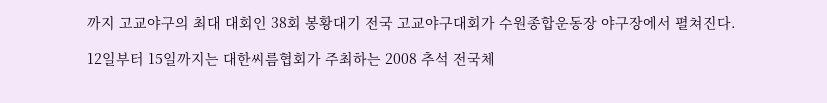까지 고교야구의 최대 대회인 38회 봉황대기 전국 고교야구대회가 수원종합운동장 야구장에서 펼쳐진다.

12일부터 15일까지는 대한씨름협회가 주최하는 2008 추석 전국체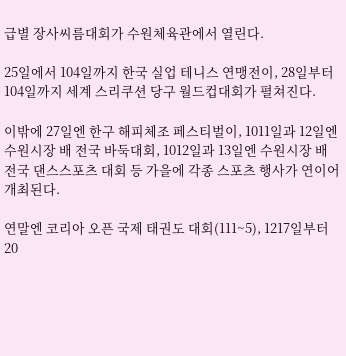급별 장사씨름대회가 수원체육관에서 열린다.

25일에서 104일까지 한국 실업 테니스 연맹전이, 28일부터 104일까지 세계 스리쿠션 당구 월드컵대회가 펼쳐진다.

이밖에 27일엔 한구 해피체조 페스티벌이, 1011일과 12일엔 수원시장 배 전국 바둑대회, 1012일과 13일엔 수원시장 배 전국 댄스스포츠 대회 등 가을에 각종 스포츠 행사가 연이어 개최된다.

연말엔 코리아 오픈 국제 태권도 대회(111~5), 1217일부터 20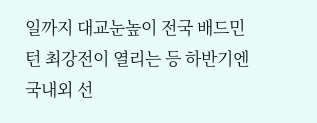일까지 대교눈높이 전국 배드민턴 최강전이 열리는 등 하반기엔 국내외 선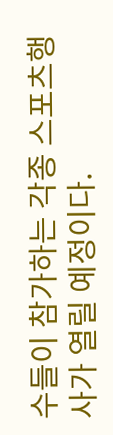수들이 참가하는 각종 스포츠행사가 열릴 예정이다.